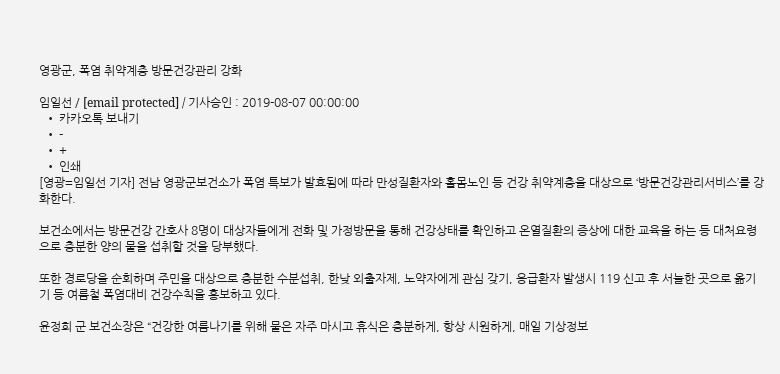영광군, 폭염 취약계층 방문건강관리 강화

임일선 / [email protected] / 기사승인 : 2019-08-07 00:00:00
  • 카카오톡 보내기
  • -
  • +
  • 인쇄
[영광=임일선 기자] 전남 영광군보건소가 폭염 특보가 발효됨에 따라 만성질환자와 홀몸노인 등 건강 취약계층을 대상으로 ‘방문건강관리서비스’를 강화한다.

보건소에서는 방문건강 간호사 8명이 대상자들에게 전화 및 가정방문을 통해 건강상태를 확인하고 온열질환의 증상에 대한 교육을 하는 등 대처요령으로 충분한 양의 물을 섭취할 것을 당부했다.

또한 경로당을 순회하며 주민을 대상으로 충분한 수분섭취, 한낮 외출자제, 노약자에게 관심 갖기, 응급환자 발생시 119 신고 후 서늘한 곳으로 옮기기 등 여름철 폭염대비 건강수칙을 홍보하고 있다.

윤정희 군 보건소장은 “건강한 여름나기를 위해 물은 자주 마시고 휴식은 충분하게, 항상 시원하게, 매일 기상정보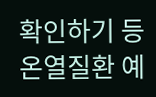확인하기 등 온열질환 예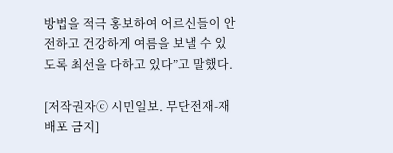방법을 적극 홍보하여 어르신들이 안전하고 건강하게 여름을 보낼 수 있도록 최선을 다하고 있다”고 말했다.

[저작권자ⓒ 시민일보. 무단전재-재배포 금지]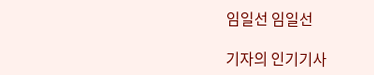임일선 임일선

기자의 인기기사